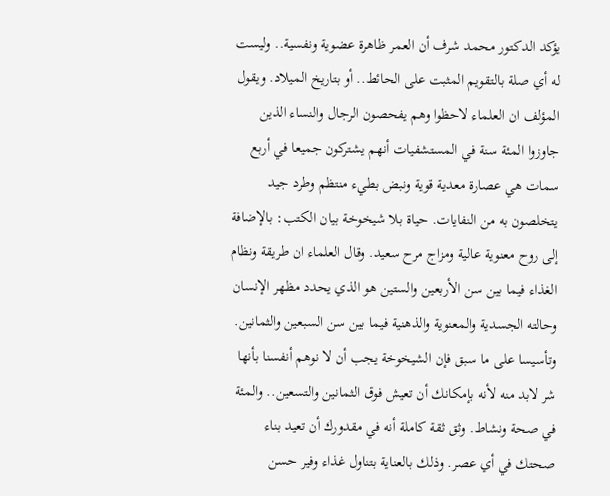يؤكد الدكتور محمد شرف أن العمر ظاهرة عضوية ونفسية.. وليست له أي صلة بالتقويم المثبت على الحائط.. أو بتاريخ الميلاد. ويقول المؤلف ان العلماء لاحظوا وهم يفحصون الرجال والنساء الذين جاوزوا المئة سنة في المستشفيات أنهم يشتركون جميعا في أربع سمات هي عصارة معدية قوية ونبض بطيء منتظم وطرد جيد يتخلصون به من النفايات. حياة بلا شيخوخة بيان الكتب: بالإضافة إلى روح معنوية عالية ومزاج مرح سعيد. وقال العلماء ان طريقة ونظام الغذاء فيما بين سن الأربعين والستين هو الذي يحدد مظهر الإنسان وحالته الجسدية والمعنوية والذهنية فيما بين سن السبعين والثمانين. وتأسيسا على ما سبق فإن الشيخوخة يجب أن لا نوهم أنفسنا بأنها شر لابد منه لأنه بإمكانك أن تعيش فوق الثمانين والتسعين.. والمئة في صحة ونشاط. وثق ثقة كاملة أنه في مقدورك أن تعيد بناء صحتك في أي عصر. وذلك بالعناية بتناول غذاء وفير حسن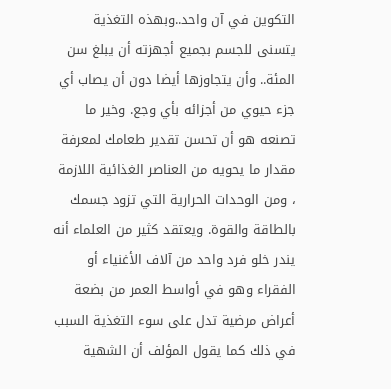التكوين في آن واحد..وبهذه التغذية يتسنى للجسم بجميع أجهزته أن يبلغ سن المئة.. وأن يتجاوزها أيضا دون أن يصاب أي جزء حيوي من أجزائه بأي وجع. وخير ما تصنعه هو أن تحسن تقدير طعامك لمعرفة مقدار ما يحويه من العناصر الغذائية اللازمة ، ومن الوحدات الحرارية التي تزود جسمك بالطاقة والقوة. ويعتقد كثير من العلماء أنه يندر خلو فرد واحد من آلاف الأغنياء أو الفقراء وهو في أواسط العمر من بضعة أعراض مرضية تدل على سوء التغذية السبب في ذلك كما يقول المؤلف أن الشهية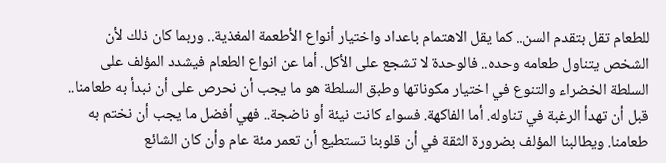للطعام تقل بتقدم السن.. كما يقل الاهتمام باعداد واختيار أنواع الأطعمة المغذية.. وربما كان ذلك لأن الشخص يتناول طعامه وحده.. فالوحدة لا تشجع على الأكل. أما عن انواع الطعام فيشدد المؤلف على السلطة الخضراء والتنوع في اختيار مكوناتها وطبق السلطة هو ما يجب أن نحرص على أن نبدأ به طعامنا.. قبل أن تهدأ الرغبة في تناوله. أما الفاكهة. فسواء كانت نيئة أو ناضجة.. فهي أفضل ما يجب أن نختم به طعامنا. ويطالبنا المؤلف بضرورة الثقة في أن قلوبنا تستطيع أن تعمر مئة عام وأن كان الشائع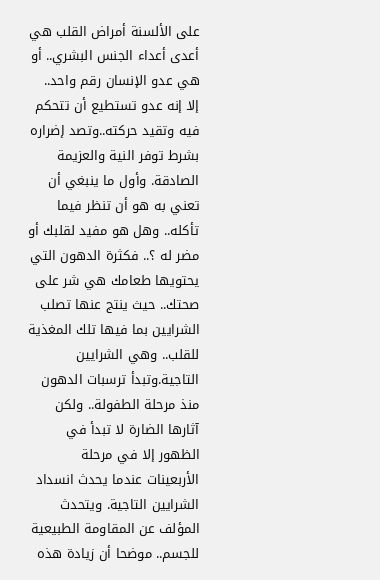على الألسنة أمراض القلب هي أعدى أعداء الجنس البشري.. أو هي عدو الإنسان رقم واحد.. إلا إنه عدو تستطيع أن تتحكم فيه وتقيد حركته..وتصد إضراره بشرط توفر النية والعزيمة الصادقة. وأول ما ينبغي أن تعني به هو أن تنظر فيما تأكله.. وهل هو مفيد لقلبك أو مضر له ؟.. فكثرة الدهون التي يحتويها طعامك هي شر على صحتك.. حيث ينتج عنها تصلب الشرايين بما فيها تلك المغذية للقلب.. وهي الشرايين التاجية.وتبدأ ترسبات الدهون منذ مرحلة الطفولة.. ولكن آثارها الضارة لا تبدأ في الظهور إلا في مرحلة الأربعينات عندما يحدث انسداد الشرايين التاجية. ويتحدث المؤلف عن المقاومة الطبيعية للجسم.. موضحا أن زيادة هذه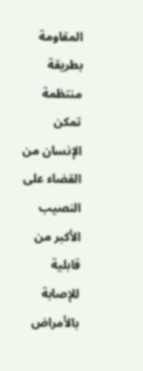المقاومة بطريقة منتظمة تمكن الإنسان من القضاء على النصيب الأكبر من قابلية للإصابة بالأمراض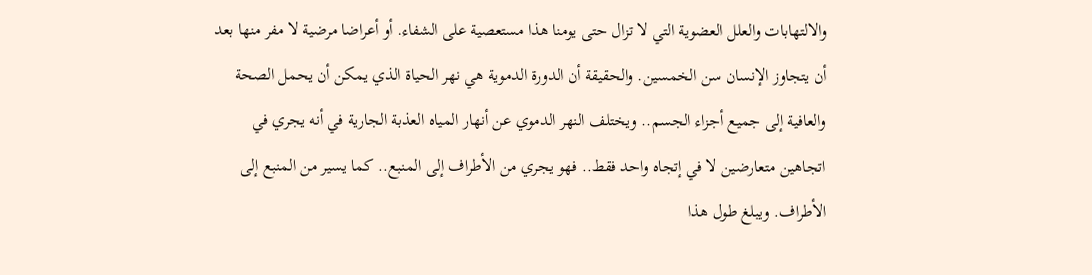والالتهابات والعلل العضوية التي لا تزال حتى يومنا هذا مستعصية على الشفاء. أو أعراضا مرضية لا مفر منها بعد أن يتجاوز الإنسان سن الخمسين. والحقيقة أن الدورة الدموية هي نهر الحياة الذي يمكن أن يحمل الصحة والعافية إلى جميع أجزاء الجسم.. ويختلف النهر الدموي عن أنهار المياه العذبة الجارية في أنه يجري في اتجاهين متعارضين لا في إتجاه واحد فقط.. فهو يجري من الأطراف إلى المنبع.. كما يسير من المنبع إلى الأطراف. ويبلغ طول هذا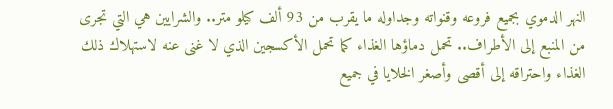النهر الدموي بجميع فروعه وقنواته وجداوله ما يقرب من 93 ألف كيلو متر.. والشرايين هي التي تجرى من المنبع إلى الأطراف.. تحمل دماؤها الغذاء كما تحمل الأكسجين الذي لا غنى عنه لاستهلاك ذلك الغذاء واحتراقه إلى أقصى وأصغر الخلايا في جميع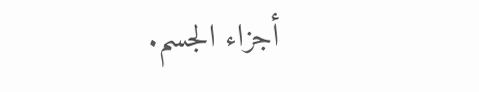أجزاء الجسم.